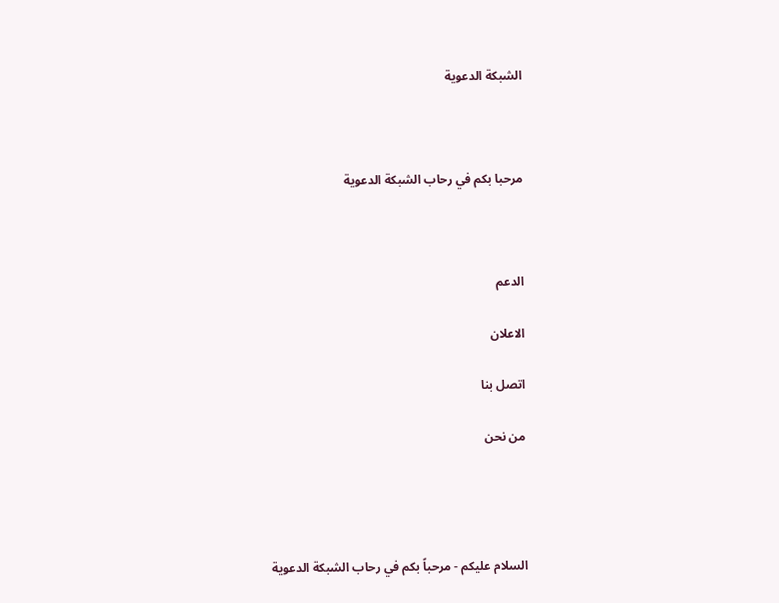الشبكة الدعوية



مرحبا بكم في رحاب الشبكة الدعوية



الدعم

الاعلان

اتصل بنا

من نحن




السلام عليكم - مرحباً بكم في رحاب الشبكة الدعوية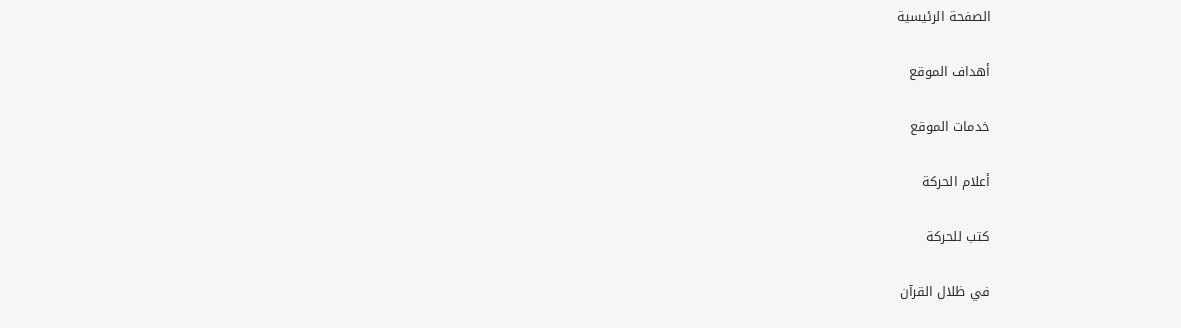الصفحة الرئيسية

أهداف الموقع

خدمات الموقع

أعلام الحركة

كتب للحركة

في ظلال القرآن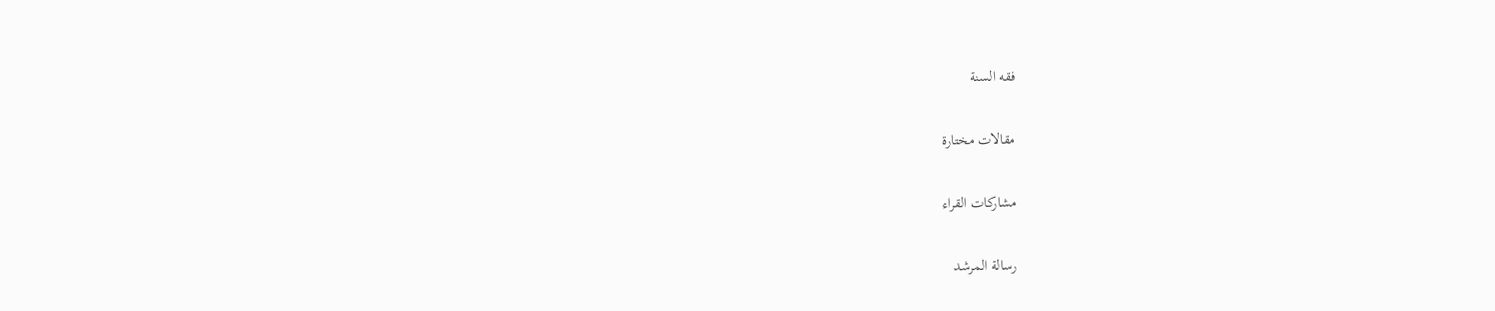فقه السنة

مقالات مختارة

مشاركات القراء

رسالة المرشد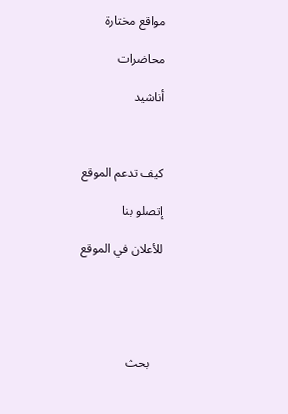مواقع مختارة

محاضرات

أناشيد



كيف تدعم الموقع

إتصلو بنا

للأعلان في الموقع





    بحث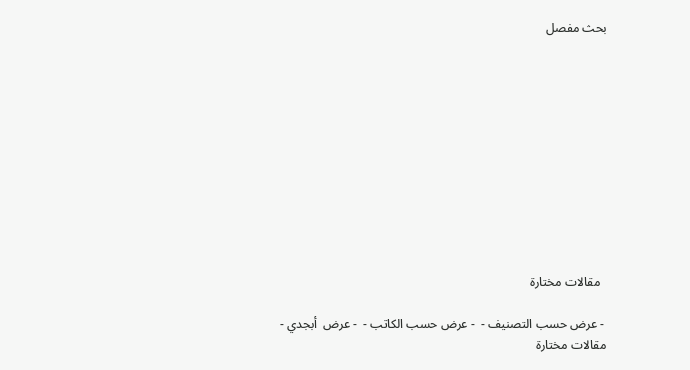بحث مفصل











  مقالات مختارة

 - عرض حسب التصنيف -  - عرض حسب الكاتب -  - عرض  أبجدي -
مقالات مختارة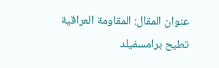عنوان المقال: المقاومة العراقية تطيح برامسفيلد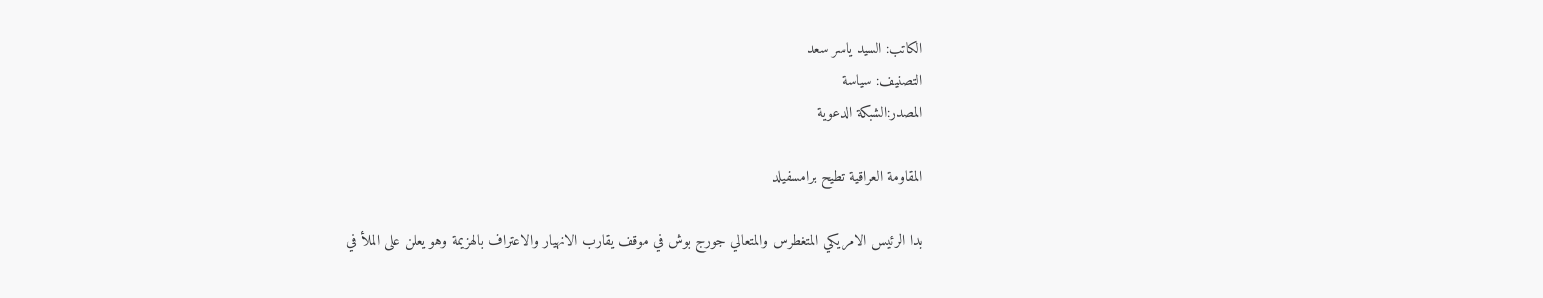الكاتب: السيد ياسر سعد
التصنيف: سياسة
المصدر:الشبكة الدعوية

المقاومة العراقية تطيح برامسفيلد

بدا الرئيس الامريكي المتغطرس والمتعالي جورج بوش في موقف يقارب الانهيار والاعتراف بالهزيمة وهو يعلن على الملأ في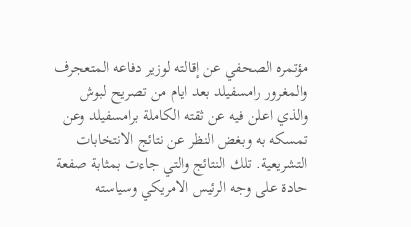مؤتمره الصحفي عن إقالته لوزير دفاعه المتعجرف والمغرور رامسفيلد بعد ايام من تصريح لبوش والذي اعلن فيه عن ثقته الكاملة برامسفيلد وعن تمسكه به وبغض النظر عن نتائج الانتخابات التشريعية. تلك النتائج والتي جاءت بمثابة صفعة حادة على وجه الرئيس الامريكي وسياسته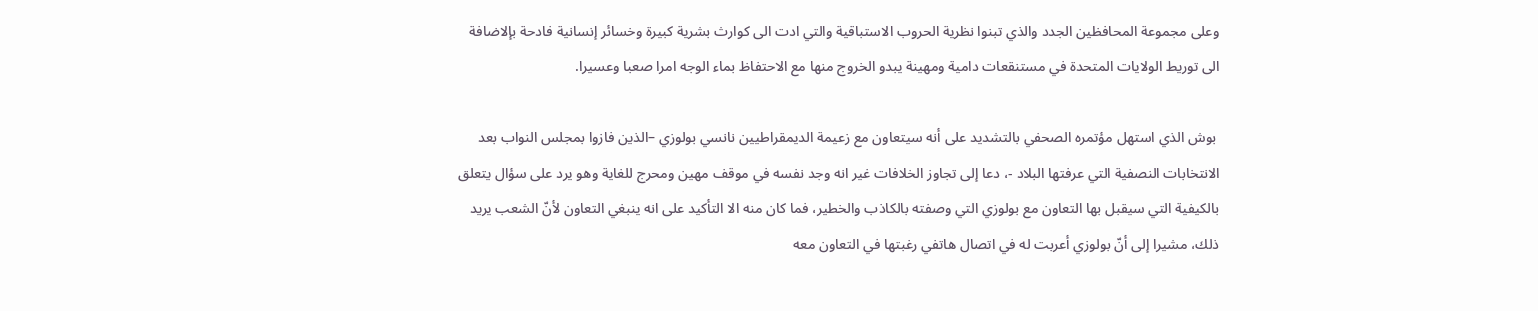وعلى مجموعة المحافظين الجدد والذي تبنوا نظرية الحروب الاستباقية والتي ادت الى كوارث بشرية كبيرة وخسائر إنسانية فادحة بإلاضافة الى توريط الولايات المتحدة في مستنقعات دامية ومهينة يبدو الخروج منها مع الاحتفاظ بماء الوجه امرا صعبا وعسيرا.

 بوش الذي استهل مؤتمره الصحفي بالتشديد على أنه سيتعاون مع زعيمة الديمقراطيين نانسي بولوزي –الذين فازوا بمجلس النواب بعد الانتخابات النصفية التي عرفتها البلاد -، دعا إلى تجاوز الخلافات غير انه وجد نفسه في موقف مهين ومحرج للغاية وهو يرد على سؤال يتعلق بالكيفية التي سيقبل بها التعاون مع بولوزي التي وصفته بالكاذب والخطير، فما كان منه الا التأكيد على انه ينبغي التعاون لأنّ الشعب يريد ذلك، مشيرا إلى أنّ بولوزي أعربت له في اتصال هاتفي رغبتها في التعاون معه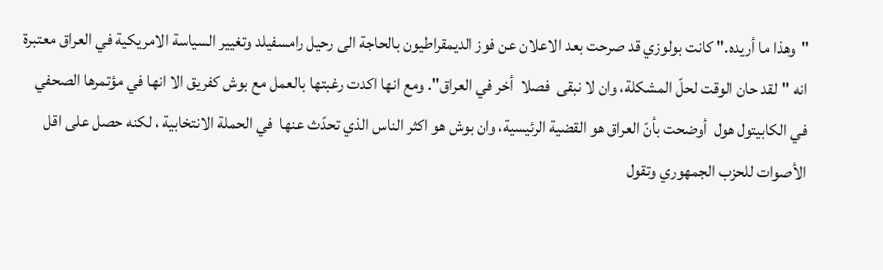"وهذا ما أريده." كانت بولوزي قد صرحت بعد الاعلان عن فوز الديمقراطيون بالحاجة الى رحيل رامسفيلد وتغيير السياسة الامريكية في العراق معتبرة انه "لقد حان الوقت لحلّ المشكلة، وان لا نبقى  فصلا  أخر في العراق". ومع انها اكدت رغبتها بالعمل مع بوش كفريق الا انها في مؤتمرها الصحفي في الكابيتول هول  أوضحت بأنّ العراق هو القضية الرئيسية، وان بوش هو اكثر الناس الذي تحدّث عنها  في الحملة الانتخابية ، لكنه حصل على اقل  الأصوات للحزب الجمهوري وتقول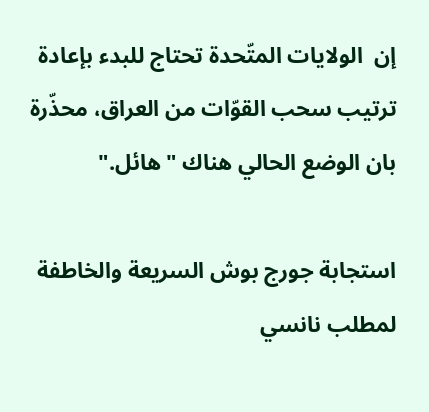إن  الولايات المتّحدة تحتاج للبدء بإعادة ترتيب سحب القوّات من العراق، محذّرة  بان الوضع الحالي هناك "هائل."

استجابة جورج بوش السريعة والخاطفة لمطلب نانسي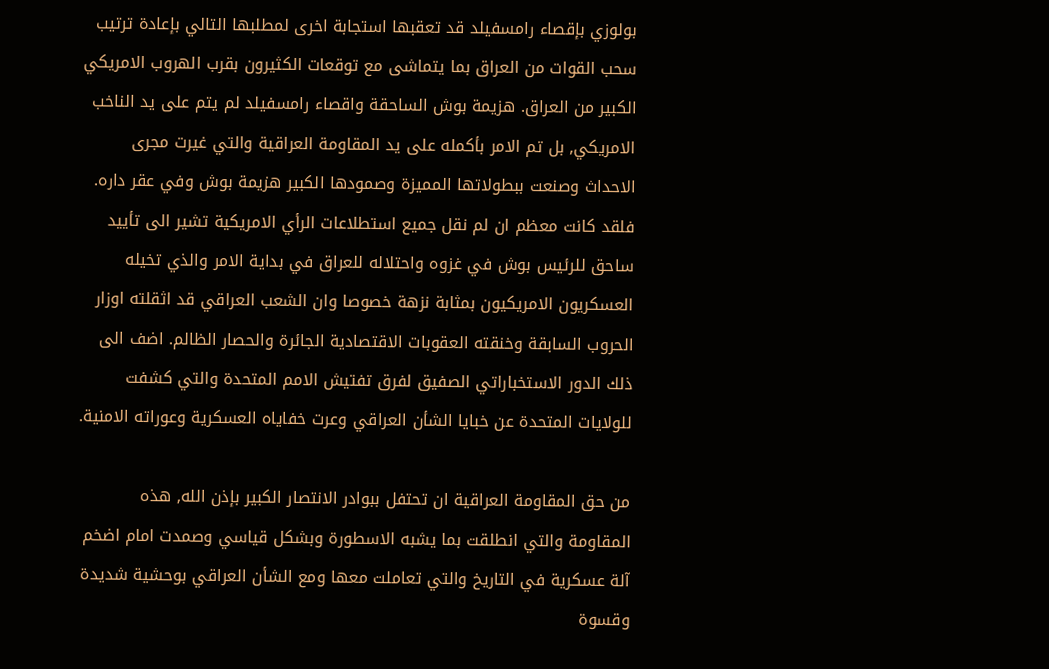بولوزي بإقصاء رامسفيلد قد تعقبها استجابة اخرى لمطلبها التالي بإعادة ترتيب سحب القوات من العراق بما يتماشى مع توقعات الكثيرون بقرب الهروب الامريكي الكبير من العراق. هزيمة بوش الساحقة واقصاء رامسفيلد لم يتم على يد الناخب الامريكي, بل تم الامر بأكمله على يد المقاومة العراقية والتي غيرت مجرى الاحداث وصنعت ببطولاتها المميزة وصمودها الكبير هزيمة بوش وفي عقر داره. فلقد كانت معظم ان لم نقل جميع استطلاعات الرأي الامريكية تشير الى تأييد ساحق للرئيس بوش في غزوه واحتلاله للعراق في بداية الامر والذي تخيله العسكريون الامريكيون بمثابة نزهة خصوصا وان الشعب العراقي قد اثقلته اوزار الحروب السابقة وخنقته العقوبات الاقتصادية الجائرة والحصار الظالم. اضف الى ذلك الدور الاستخباراتي الصفيق لفرق تفتيش الامم المتحدة والتي كشفت للولايات المتحدة عن خبايا الشأن العراقي وعرت خفاياه العسكرية وعوراته الامنية.

من حق المقاومة العراقية ان تحتفل ببوادر الانتصار الكبير بإذن الله, هذه المقاومة والتي انطلقت بما يشبه الاسطورة وبشكل قياسي وصمدت امام اضخم آلة عسكرية في التاريخ والتي تعاملت معها ومع الشأن العراقي بوحشية شديدة وقسوة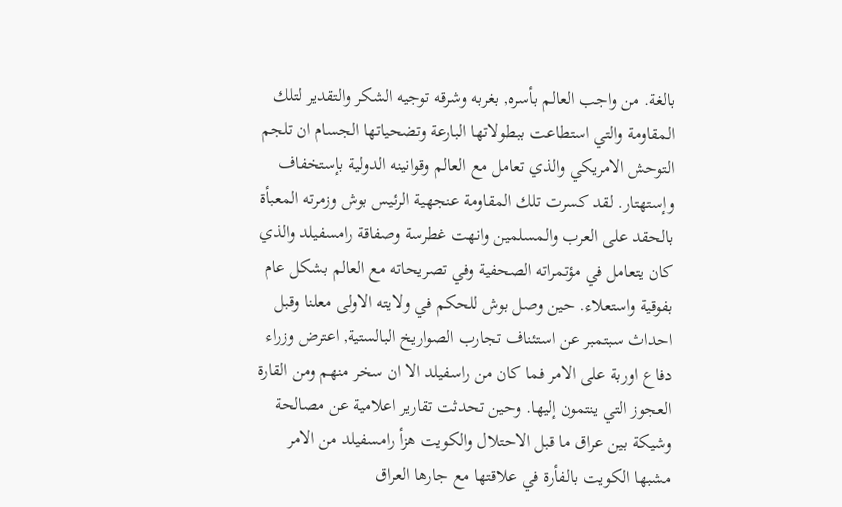بالغة. من واجب العالم بأسره, بغربه وشرقه توجيه الشكر والتقدير لتلك المقاومة والتي استطاعت ببطولاتها البارعة وتضحياتها الجسام ان تلجم التوحش الامريكي والذي تعامل مع العالم وقوانينه الدولية بإستخفاف وإستهتار. لقد كسرت تلك المقاومة عنجهية الرئيس بوش وزمرته المعبأة بالحقد على العرب والمسلمين وانهت غطرسة وصفاقة رامسفيلد والذي كان يتعامل في مؤتمراته الصحفية وفي تصريحاته مع العالم بشكل عام بفوقية واستعلاء. حين وصل بوش للحكم في ولايته الاولى معلنا وقبل احداث سبتمبر عن استئناف تجارب الصواريخ البالستية, اعترض وزراء دفاع اوربة على الامر فما كان من راسفيلد الا ان سخر منهم ومن القارة العجوز التي ينتمون إليها. وحين تحدثت تقارير اعلامية عن مصالحة وشيكة بين عراق ما قبل الاحتلال والكويت هزأ رامسفيلد من الامر مشبها الكويت بالفأرة في علاقتها مع جارها العراق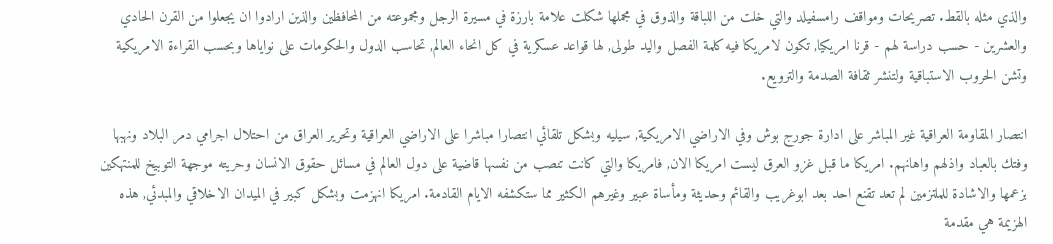والذي مثله بالقط. تصريحات ومواقف رامسفيلد والتي خلت من اللباقة والذوق في مجملها شكلت علامة بارزة في مسيرة الرجل ومجموعته من المحافظين والذين ارادوا ان يجعلوا من القرن الحادي والعشرين - حسب دراسة لهم - قرنا امريكيا, تكون لامريكا فيه كلمة الفصل واليد طولى, لها قواعد عسكرية في كل انحاء العالم, تحاسب الدول والحكومات على نواياها وبحسب القراءة الامريكية وتشن الحروب الاستباقية ولتنشر ثقافة الصدمة والترويع.

انتصار المقاومة العراقية غير المباشر على ادارة جورج بوش وفي الاراضي الامريكية, سيليه وبشكل تلقائي انتصارا مباشرا على الاراضي العراقية وتحرير العراق من احتلال اجرامي دمر البلاد ونهبها وفتك بالعباد واذلهم واهانهم. امريكا ما قبل غزو العرق ليست امريكا الان, فامريكا والتي كانت تنصب من نفسها قاضية على دول العالم في مسائل حقوق الانسان وحريته موجهة التوبيخ للمنتهكين بزعمها والاشادة للملتزمين لم تعد تقنع احد بعد ابوغريب والقائم وحديثة ومأساة عبير وغيرهم الكثير مما ستكشفه الايام القادمة. امريكا انهزمت وبشكل كبير في الميدان الاخلاقي والمبدئي, هذه الهزيمة هي مقدمة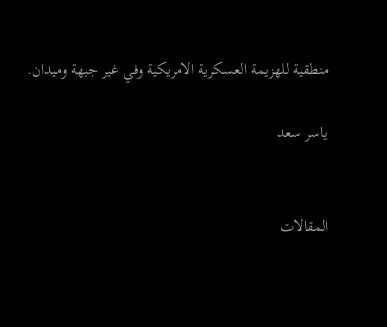منطقية للهزيمة العسكرية الامريكية وفي غير جبهة وميدان.

ياسر سعد


المقالات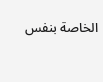الخاصة بنفس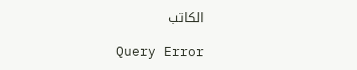الكاتب

Query Error